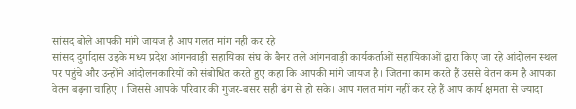सांसद बोले आपकी मांगे जायज है आप गलत मांग नही कर रहे
सांसद दुर्गादास उइके मध्य प्रदेश आंगनवाड़ी सहायिका संघ के बैनर तले आंगनवाड़ी कार्यकर्ताओं सहायिकाओं द्वारा किए जा रहे आंदोलन स्थल पर पहुंचे और उन्होंने आंदोलनकारियों को संबोधित करते हुए कहा कि आपकी मांगे जायज है। जितना काम करते हैं उससे वेतन कम है आपका वेतन बढ़ना चाहिए । जिससे आपके परिवार की गुजर-बसर सही ढंग से हो सके। आप गलत मांग नहीं कर रहे हैं आप कार्य क्षमता से ज्यादा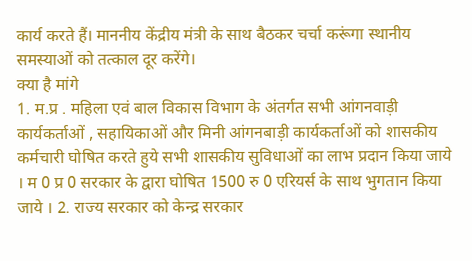कार्य करते हैं। माननीय केंद्रीय मंत्री के साथ बैठकर चर्चा करूंगा स्थानीय समस्याओं को तत्काल दूर करेंगे।
क्या है मांगे
1. म.प्र . महिला एवं बाल विकास विभाग के अंतर्गत सभी आंगनवाड़ी कार्यकर्ताओं , सहायिकाओं और मिनी आंगनबाड़ी कार्यकर्ताओं को शासकीय कर्मचारी घोषित करते हुये सभी शासकीय सुविधाओं का लाभ प्रदान किया जाये । म 0 प्र 0 सरकार के द्वारा घोषित 1500 रु 0 एरियर्स के साथ भुगतान किया जाये । 2. राज्य सरकार को केन्द्र सरकार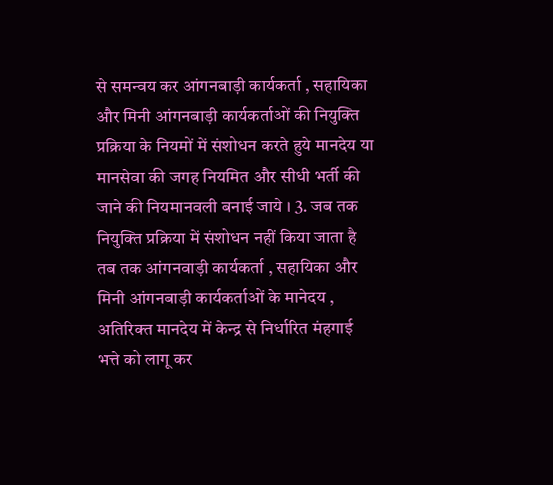से समन्वय कर आंगनबाड़ी कार्यकर्ता , सहायिका और मिनी आंगनबाड़ी कार्यकर्ताओं की नियुक्ति प्रक्रिया के नियमों में संशोधन करते हुये मानदेय या मानसेवा की जगह नियमित और सीधी भर्ती की जाने की नियमानवली बनाई जाये । 3. जब तक नियुक्ति प्रक्रिया में संशोधन नहीं किया जाता है तब तक आंगनवाड़ी कार्यकर्ता , सहायिका और मिनी आंगनबाड़ी कार्यकर्ताओं के मानेदय , अतिरिक्त मानदेय में केन्द्र से निर्धारित मंहगाई भत्ते को लागू कर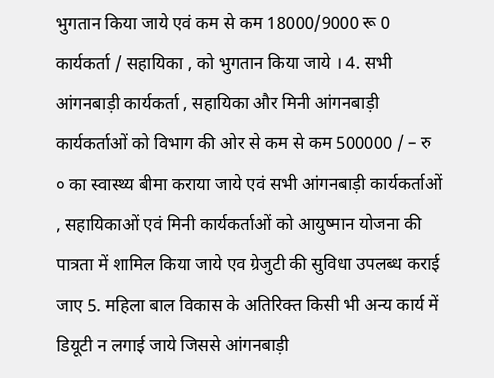भुगतान किया जाये एवं कम से कम 18000/9000 रू 0 कार्यकर्ता / सहायिका , को भुगतान किया जाये । 4. सभी आंगनबाड़ी कार्यकर्ता , सहायिका और मिनी आंगनबाड़ी कार्यकर्ताओं को विभाग की ओर से कम से कम 500000 / – रु ० का स्वास्थ्य बीमा कराया जाये एवं सभी आंगनबाड़ी कार्यकर्ताओं , सहायिकाओं एवं मिनी कार्यकर्ताओं को आयुष्मान योजना की पात्रता में शामिल किया जाये एव ग्रेजुटी की सुविधा उपलब्ध कराई जाए 5. महिला बाल विकास के अतिरिक्त किसी भी अन्य कार्य में डियूटी न लगाई जाये जिससे आंगनबाड़ी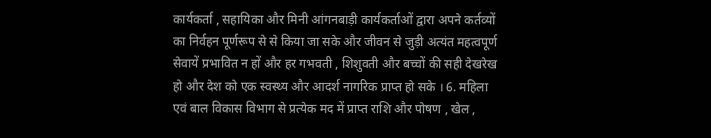कार्यकर्ता , सहायिका और मिनी आंगनबाड़ी कार्यकर्ताओं द्वारा अपने कर्तव्यों का निर्वहन पूर्णरूप से से किया जा सके और जीवन से जुड़ी अत्यंत महत्वपूर्ण सेवायें प्रभावित न हों और हर गभवती , शिशुवती और बच्चों की सही देखरेख हो और देश को एक स्वस्थ्य और आदर्श नागरिक प्राप्त हो सके । 6. महिला एवं बाल विकास विभाग से प्रत्येक मद में प्राप्त राशि और पोषण , खेल ,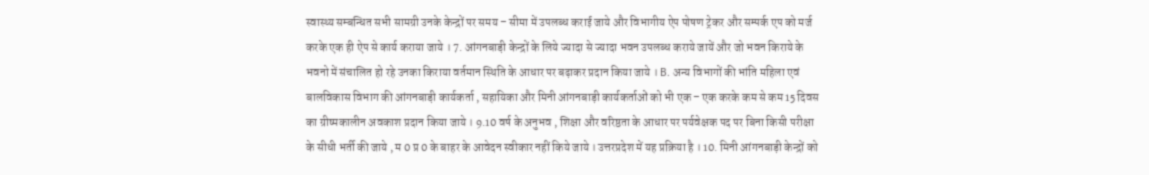स्वास्थ्य सम्बन्धित सभी सामग्री उनके केन्द्रों पर समय – सीमा में उपलब्ध कराई जाये और विभागीय ऐप पोषण ट्रेकर और सम्पर्क एप को मर्ज करके एक ही ऐप से कार्य कराया जाये । 7. आंगनबाड़ी केन्द्रों के लिये ज्यादा से ज्यादा भवन उपलब्ध कराये जायें और जो भवन किराये के भवनो में संचालित हो रहे उनका किराया वर्तमान स्थिति के आधार पर बढ़ाकर प्रदान किया जाये । B. अन्य विभागों की भांति महिला एवं बालविकास विभाग की आंगनबाड़ी कार्यकर्ता , सहायिका और मिनी आंगनबाड़ी कार्यकर्ताओं को भी एक – एक करके कम से कम 15 दिवस का ग्रीष्मकालीन अवकाश प्रदान किया जाये । 9.10 वर्ष के अनुभव , शिक्षा और वरिष्ठता के आधार पर पर्यवेक्षक पद पर बिना किसी परीक्षा के सीधी भर्ती की जाये , म 0 प्र 0 के बाहर के आवेदन स्वीकार नहीं किये जाये । उत्तरप्रदेश में यह प्रक्रिया है । 10. मिनी आंगनबाड़ी केन्द्रों को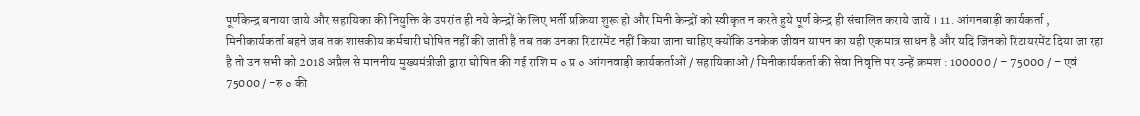पूर्णकेन्द्र बनाया जाये और सहायिका की नियुक्ति के उपरांत ही नये केन्द्रों के लिए भर्ती प्रक्रिया शुरू हो और मिनी केन्द्रों को स्वीकृत न करते हुये पूर्ण केन्द्र ही संचालित कराये जायें । 11. आंगनबाड़ी कार्यकर्ता , मिनीकार्यकर्ता बहने जब तक शासकीय कर्मचारी घोषित नहीं की जाती है तब तक उनका रिटारमेंट नहीं किया जाना चाहिए क्योंकि उनकेक जीवन यापन का यही एकमात्र साधन है और यदि जिनको रिटायरमेंट दिया जा रहा है तो उन सभी को 2018 अप्रैल से माननीय मुख्यमंत्रीजी द्वारा घोषित की गई राशि म ० प्र ० आंगनवाड़ी कार्यकर्ताओं / सहायिकाओं / मिनीकार्यकर्ता की सेवा निवृत्ति पर उन्हें क्रमश : 100000 / – 75000 / – एवं 75000 / -रु ० की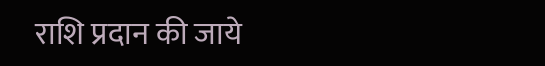राशि प्रदान की जाये